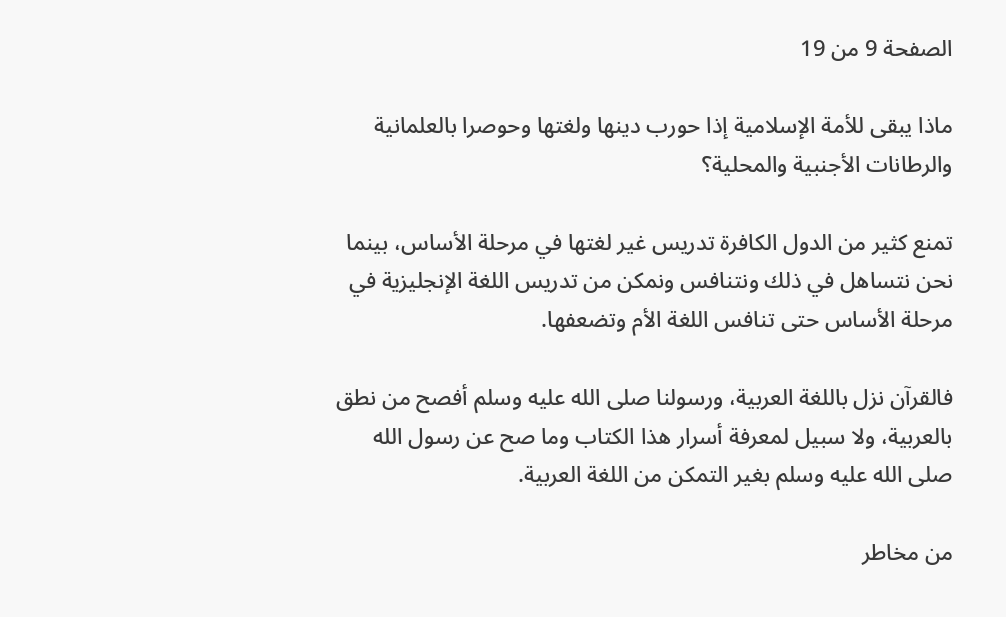الصفحة 9 من 19

ماذا يبقى للأمة الإسلامية إذا حورب دينها ولغتها وحوصرا بالعلمانية والرطانات الأجنبية والمحلية؟

تمنع كثير من الدول الكافرة تدريس غير لغتها في مرحلة الأساس، بينما نحن نتساهل في ذلك ونتنافس ونمكن من تدريس اللغة الإنجليزية في مرحلة الأساس حتى تنافس اللغة الأم وتضعفها.

فالقرآن نزل باللغة العربية، ورسولنا صلى الله عليه وسلم أفصح من نطق بالعربية، ولا سبيل لمعرفة أسرار هذا الكتاب وما صح عن رسول الله صلى الله عليه وسلم بغير التمكن من اللغة العربية.

من مخاطر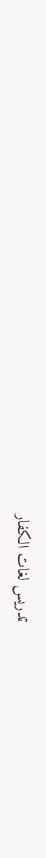تدريس لغات الكفار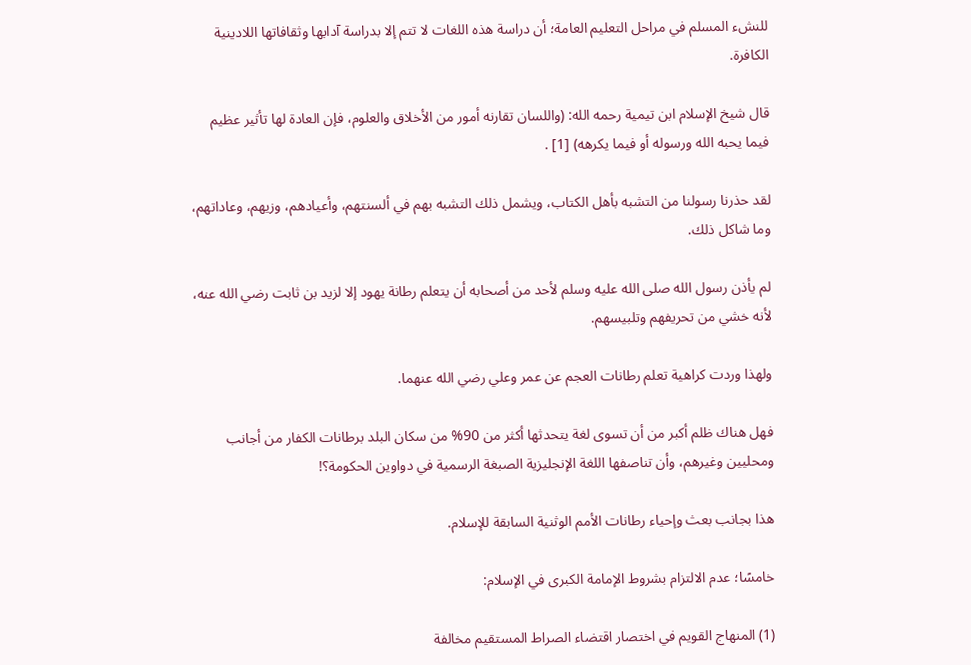للنشء المسلم في مراحل التعليم العامة؛ أن دراسة هذه اللغات لا تتم إلا بدراسة آدابها وثقافاتها اللادينية الكافرة.

قال شيخ الإسلام ابن تيمية رحمه الله: (واللسان تقارنه أمور من الأخلاق والعلوم، فإن العادة لها تأثير عظيم فيما يحبه الله ورسوله أو فيما يكرهه) [1] .

لقد حذرنا رسولنا من التشبه بأهل الكتاب، ويشمل ذلك التشبه بهم في ألسنتهم، وأعيادهم، وزيهم، وعاداتهم، وما شاكل ذلك.

لم يأذن رسول الله صلى الله عليه وسلم لأحد من أصحابه أن يتعلم رطانة يهود إلا لزيد بن ثابت رضي الله عنه، لأنه خشي من تحريفهم وتلبيسهم.

ولهذا وردت كراهية تعلم رطانات العجم عن عمر وعلي رضي الله عنهما.

فهل هناك ظلم أكبر من أن تسوى لغة يتحدثها أكثر من 90% من سكان البلد برطانات الكفار من أجانب ومحليين وغيرهم، وأن تناصفها اللغة الإنجليزية الصبغة الرسمية في دواوين الحكومة؟!

هذا بجانب بعث وإحياء رطانات الأمم الوثنية السابقة للإسلام.

خامسًا؛ عدم الالتزام بشروط الإمامة الكبرى في الإسلام:

(1) المنهاج القويم في اختصار اقتضاء الصراط المستقيم مخالفة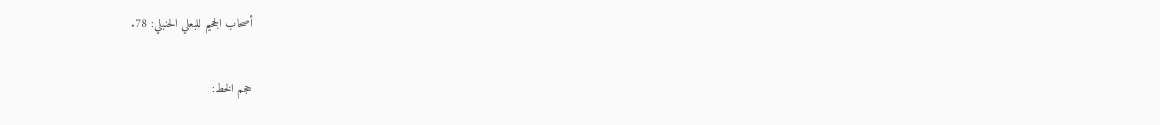أصحاب الجحيم للبعلي الحنبلي: 78.

حجم الخط: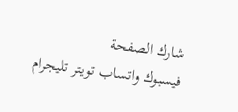شارك الصفحة
فيسبوك واتساب تويتر تليجرام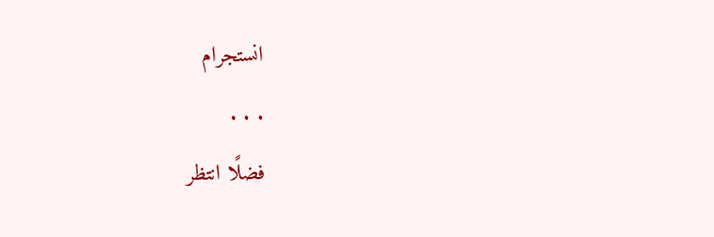انستجرام
. . .
فضلًا انتظر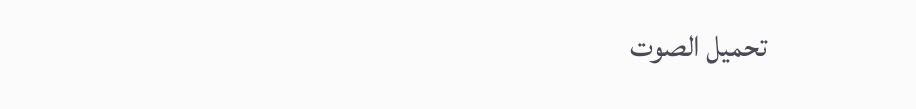تحميل الصوت